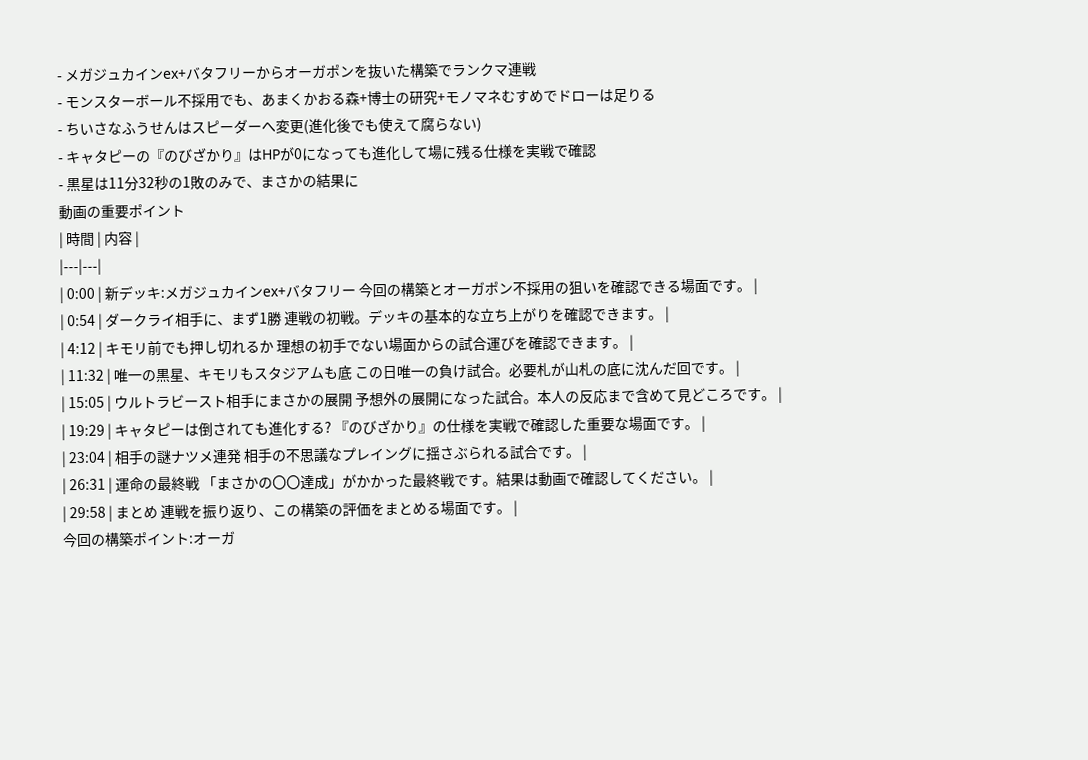- メガジュカインex+バタフリーからオーガポンを抜いた構築でランクマ連戦
- モンスターボール不採用でも、あまくかおる森+博士の研究+モノマネむすめでドローは足りる
- ちいさなふうせんはスピーダーへ変更(進化後でも使えて腐らない)
- キャタピーの『のびざかり』はHPが0になっても進化して場に残る仕様を実戦で確認
- 黒星は11分32秒の1敗のみで、まさかの結果に
動画の重要ポイント
| 時間 | 内容 |
|---|---|
| 0:00 | 新デッキ:メガジュカインex+バタフリー 今回の構築とオーガポン不採用の狙いを確認できる場面です。 |
| 0:54 | ダークライ相手に、まず1勝 連戦の初戦。デッキの基本的な立ち上がりを確認できます。 |
| 4:12 | キモリ前でも押し切れるか 理想の初手でない場面からの試合運びを確認できます。 |
| 11:32 | 唯一の黒星、キモリもスタジアムも底 この日唯一の負け試合。必要札が山札の底に沈んだ回です。 |
| 15:05 | ウルトラビースト相手にまさかの展開 予想外の展開になった試合。本人の反応まで含めて見どころです。 |
| 19:29 | キャタピーは倒されても進化する? 『のびざかり』の仕様を実戦で確認した重要な場面です。 |
| 23:04 | 相手の謎ナツメ連発 相手の不思議なプレイングに揺さぶられる試合です。 |
| 26:31 | 運命の最終戦 「まさかの〇〇達成」がかかった最終戦です。結果は動画で確認してください。 |
| 29:58 | まとめ 連戦を振り返り、この構築の評価をまとめる場面です。 |
今回の構築ポイント:オーガ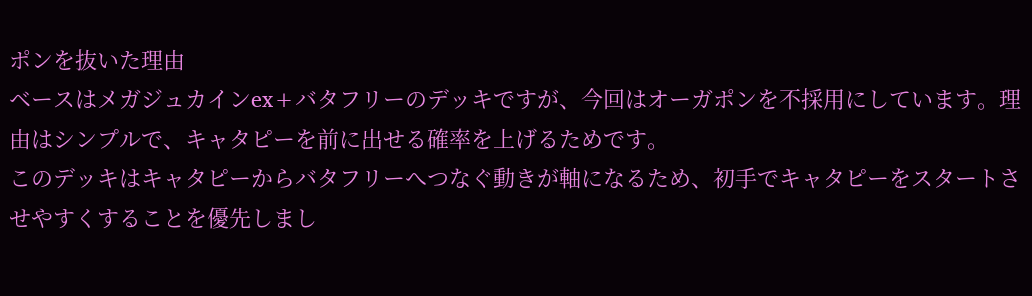ポンを抜いた理由
ベースはメガジュカインex+バタフリーのデッキですが、今回はオーガポンを不採用にしています。理由はシンプルで、キャタピーを前に出せる確率を上げるためです。
このデッキはキャタピーからバタフリーへつなぐ動きが軸になるため、初手でキャタピーをスタートさせやすくすることを優先しまし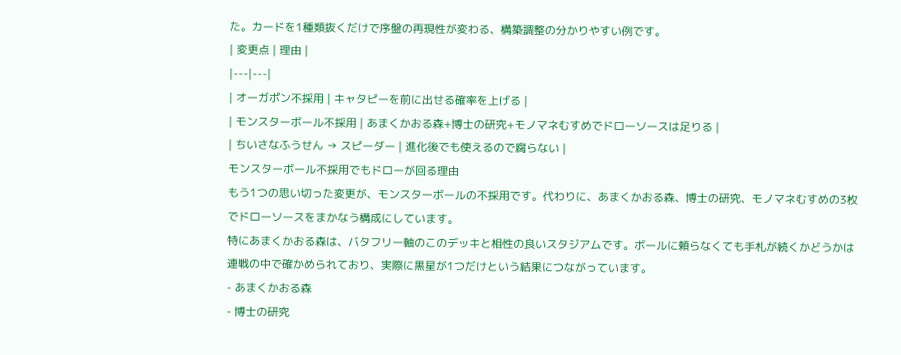た。カードを1種類抜くだけで序盤の再現性が変わる、構築調整の分かりやすい例です。
| 変更点 | 理由 |
|---|---|
| オーガポン不採用 | キャタピーを前に出せる確率を上げる |
| モンスターボール不採用 | あまくかおる森+博士の研究+モノマネむすめでドローソースは足りる |
| ちいさなふうせん → スピーダー | 進化後でも使えるので腐らない |
モンスターボール不採用でもドローが回る理由
もう1つの思い切った変更が、モンスターボールの不採用です。代わりに、あまくかおる森、博士の研究、モノマネむすめの3枚でドローソースをまかなう構成にしています。
特にあまくかおる森は、バタフリー軸のこのデッキと相性の良いスタジアムです。ボールに頼らなくても手札が続くかどうかは連戦の中で確かめられており、実際に黒星が1つだけという結果につながっています。
- あまくかおる森
- 博士の研究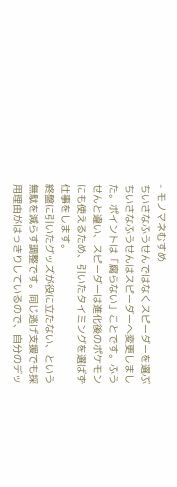- モノマネむすめ
ちいさなふうせんではなくスピーダーを選ぶ
ちいさなふうせんはスピーダーへ変更しました。ポイントは「腐らない」ことです。ふうせんと違い、スピーダーは進化後のポケモンにも使えるため、引いたタイミングを選ばず仕事をします。
終盤に引いたグッズが役に立たない、という無駄を減らす調整です。同じ逃げ支援でも採用理由がはっきりしているので、自分のデッ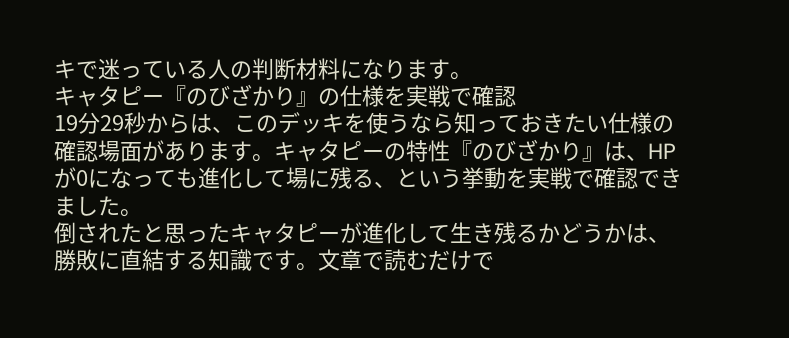キで迷っている人の判断材料になります。
キャタピー『のびざかり』の仕様を実戦で確認
19分29秒からは、このデッキを使うなら知っておきたい仕様の確認場面があります。キャタピーの特性『のびざかり』は、HPが0になっても進化して場に残る、という挙動を実戦で確認できました。
倒されたと思ったキャタピーが進化して生き残るかどうかは、勝敗に直結する知識です。文章で読むだけで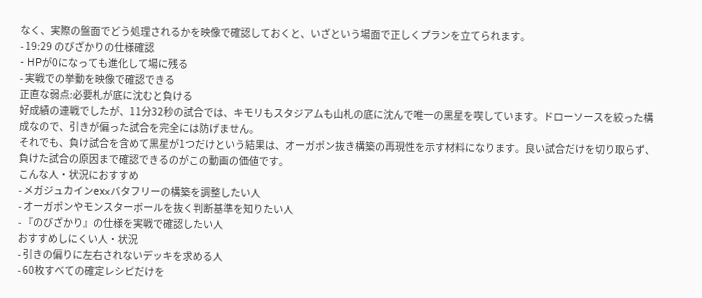なく、実際の盤面でどう処理されるかを映像で確認しておくと、いざという場面で正しくプランを立てられます。
- 19:29 のびざかりの仕様確認
- HPが0になっても進化して場に残る
- 実戦での挙動を映像で確認できる
正直な弱点:必要札が底に沈むと負ける
好成績の連戦でしたが、11分32秒の試合では、キモリもスタジアムも山札の底に沈んで唯一の黒星を喫しています。ドローソースを絞った構成なので、引きが偏った試合を完全には防げません。
それでも、負け試合を含めて黒星が1つだけという結果は、オーガポン抜き構築の再現性を示す材料になります。良い試合だけを切り取らず、負けた試合の原因まで確認できるのがこの動画の価値です。
こんな人・状況におすすめ
- メガジュカインex×バタフリーの構築を調整したい人
- オーガポンやモンスターボールを抜く判断基準を知りたい人
- 『のびざかり』の仕様を実戦で確認したい人
おすすめしにくい人・状況
- 引きの偏りに左右されないデッキを求める人
- 60枚すべての確定レシピだけを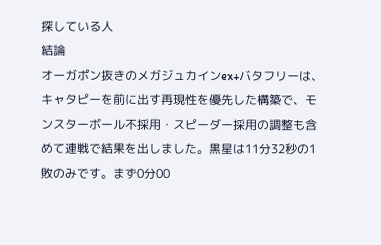探している人
結論
オーガポン抜きのメガジュカインex+バタフリーは、キャタピーを前に出す再現性を優先した構築で、モンスターボール不採用・スピーダー採用の調整も含めて連戦で結果を出しました。黒星は11分32秒の1敗のみです。まず0分00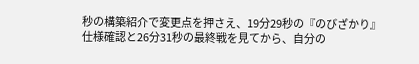秒の構築紹介で変更点を押さえ、19分29秒の『のびざかり』仕様確認と26分31秒の最終戦を見てから、自分の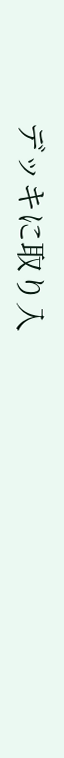デッキに取り入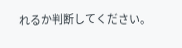れるか判断してください。